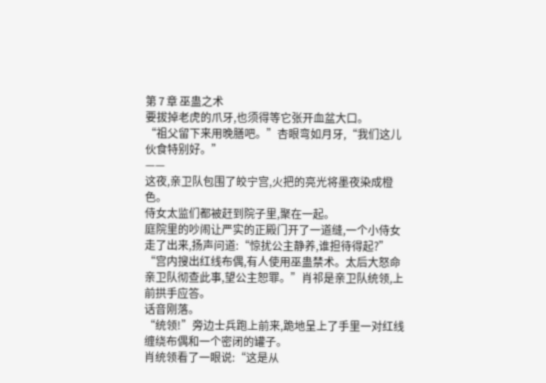第 7 章 巫蛊之术
要拔掉老虎的爪牙,也须得等它张开血盆大口。
“祖父留下来用晚膳吧。”杏眼弯如月牙,“我们这儿伙食特别好。”
——
这夜,亲卫队包围了皎宁宫,火把的亮光将墨夜染成橙色。
侍女太监们都被赶到院子里,聚在一起。
庭院里的吵闹让严实的正殿门开了一道缝,一个小侍女走了出来,扬声问道:“惊扰公主静养,谁担待得起?”
“宫内搜出红线布偶,有人使用巫蛊禁术。太后大怒命亲卫队彻查此事,望公主恕罪。”肖祁是亲卫队统领,上前拱手应答。
话音刚落。
“统领!”旁边士兵跑上前来,跪地呈上了手里一对红线缠绕布偶和一个密闭的罐子。
肖统领看了一眼说:“这是从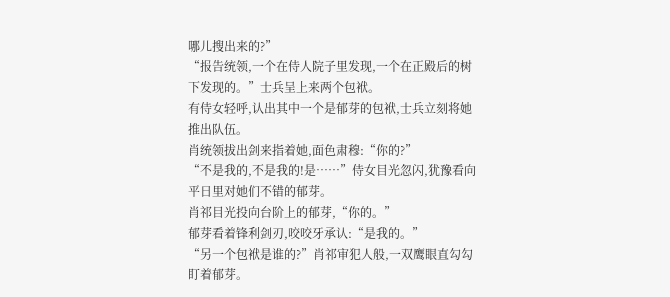哪儿搜出来的?”
“报告统领,一个在侍人院子里发现,一个在正殿后的树下发现的。”士兵呈上来两个包袱。
有侍女轻呼,认出其中一个是郁芽的包袱,士兵立刻将她推出队伍。
肖统领拔出剑来指着她,面色肃穆:“你的?”
“不是我的,不是我的!是……”侍女目光忽闪,犹豫看向平日里对她们不错的郁芽。
肖祁目光投向台阶上的郁芽,“你的。”
郁芽看着锋利剑刃,咬咬牙承认:“是我的。”
“另一个包袱是谁的?”肖祁审犯人般,一双鹰眼直勾勾盯着郁芽。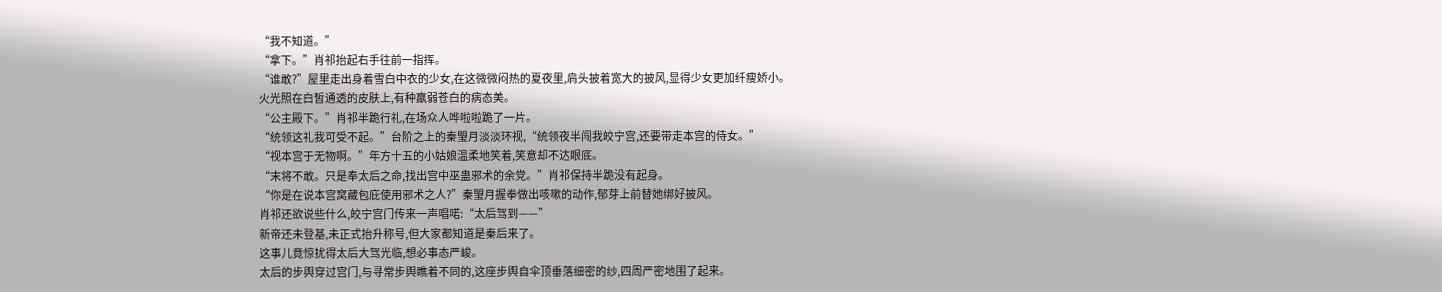“我不知道。”
“拿下。”肖祁抬起右手往前一指挥。
“谁敢?”屋里走出身着雪白中衣的少女,在这微微闷热的夏夜里,肩头披着宽大的披风,显得少女更加纤瘦娇小。
火光照在白皙通透的皮肤上,有种羸弱苍白的病态美。
“公主殿下。”肖祁半跪行礼,在场众人哗啦啦跪了一片。
“统领这礼我可受不起。”台阶之上的秦琞月淡淡环视,“统领夜半闯我皎宁宫,还要带走本宫的侍女。”
“视本宫于无物啊。”年方十五的小姑娘温柔地笑着,笑意却不达眼底。
“末将不敢。只是奉太后之命,找出宫中巫蛊邪术的余党。”肖祁保持半跪没有起身。
“你是在说本宫窝藏包庇使用邪术之人?”秦琞月握拳做出咳嗽的动作,郁芽上前替她绑好披风。
肖祁还欲说些什么,皎宁宫门传来一声唱喏:“太后驾到——”
新帝还未登基,未正式抬升称号,但大家都知道是秦后来了。
这事儿竟惊扰得太后大驾光临,想必事态严峻。
太后的步舆穿过宫门,与寻常步舆瞧着不同的,这座步舆自伞顶垂落细密的纱,四周严密地围了起来。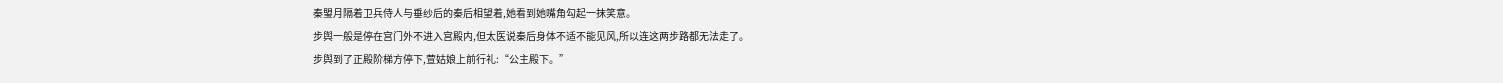秦琞月隔着卫兵侍人与垂纱后的秦后相望着,她看到她嘴角勾起一抹笑意。
步舆一般是停在宫门外不进入宫殿内,但太医说秦后身体不适不能见风,所以连这两步路都无法走了。
步舆到了正殿阶梯方停下,萱姑娘上前行礼:“公主殿下。”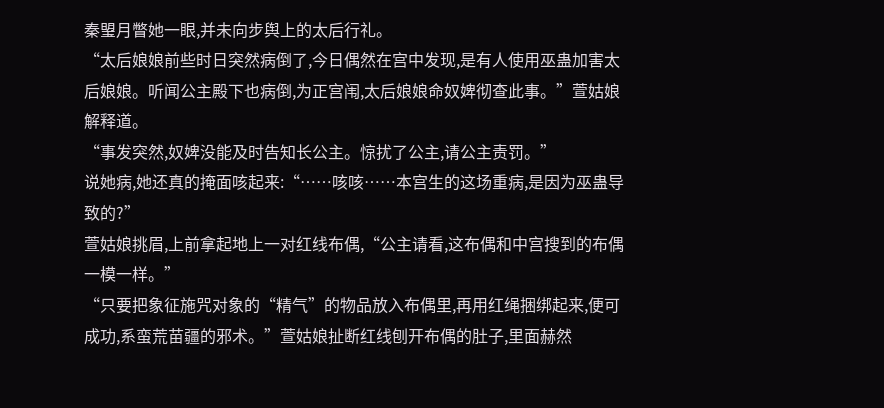秦琞月瞥她一眼,并未向步舆上的太后行礼。
“太后娘娘前些时日突然病倒了,今日偶然在宫中发现,是有人使用巫蛊加害太后娘娘。听闻公主殿下也病倒,为正宫闱,太后娘娘命奴婢彻查此事。”萱姑娘解释道。
“事发突然,奴婢没能及时告知长公主。惊扰了公主,请公主责罚。”
说她病,她还真的掩面咳起来:“……咳咳……本宫生的这场重病,是因为巫蛊导致的?”
萱姑娘挑眉,上前拿起地上一对红线布偶,“公主请看,这布偶和中宫搜到的布偶一模一样。”
“只要把象征施咒对象的“精气”的物品放入布偶里,再用红绳捆绑起来,便可成功,系蛮荒苗疆的邪术。”萱姑娘扯断红线刨开布偶的肚子,里面赫然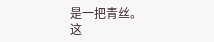是一把青丝。
这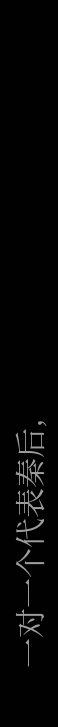一对一个代表秦后,